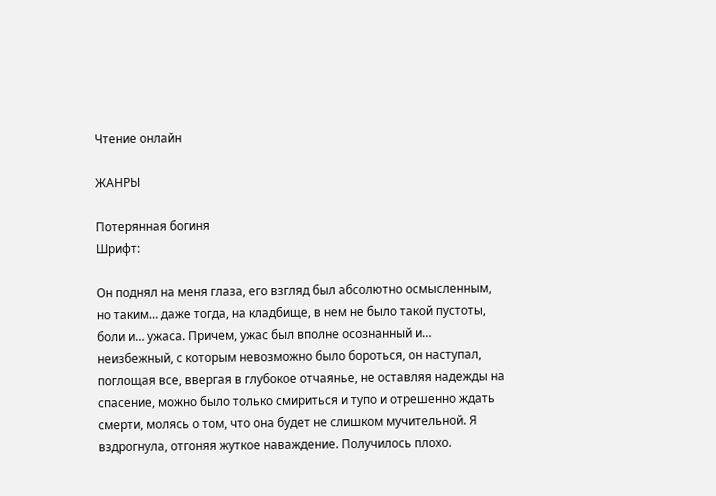Чтение онлайн

ЖАНРЫ

Потерянная богиня
Шрифт:

Он поднял на меня глаза, его взгляд был абсолютно осмысленным, но таким… даже тогда, на кладбище, в нем не было такой пустоты, боли и… ужаса. Причем, ужас был вполне осознанный и… неизбежный, с которым невозможно было бороться, он наступал, поглощая все, ввергая в глубокое отчаянье, не оставляя надежды на спасение, можно было только смириться и тупо и отрешенно ждать смерти, молясь о том, что она будет не слишком мучительной. Я вздрогнула, отгоняя жуткое наваждение. Получилось плохо.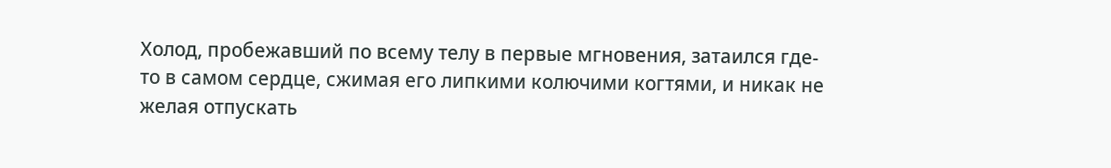Холод, пробежавший по всему телу в первые мгновения, затаился где-то в самом сердце, сжимая его липкими колючими когтями, и никак не желая отпускать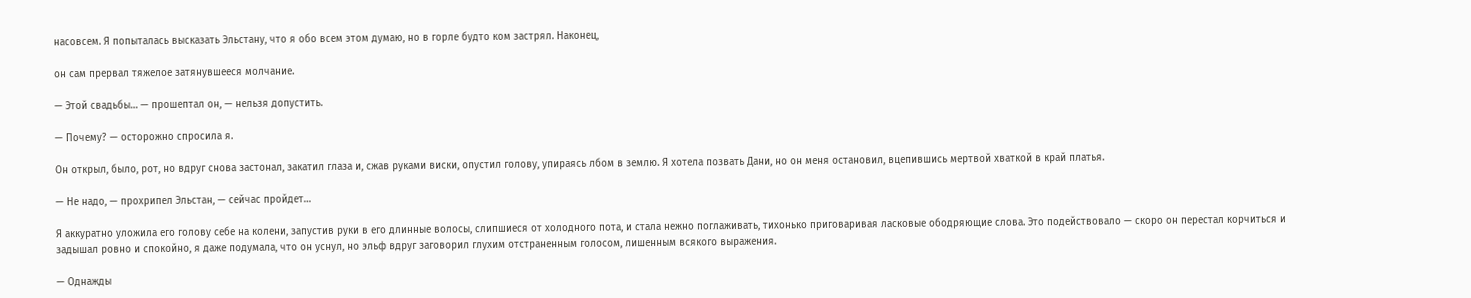насовсем. Я попыталась высказать Эльстану, что я обо всем этом думаю, но в горле будто ком застрял. Наконец,

он сам прервал тяжелое затянувшееся молчание.

— Этой свадьбы… — прошептал он, — нельзя допустить.

— Почему? — осторожно спросила я.

Он открыл, было, рот, но вдруг снова застонал, закатил глаза и, сжав руками виски, опустил голову, упираясь лбом в землю. Я хотела позвать Дани, но он меня остановил, вцепившись мертвой хваткой в край платья.

— Не надо, — прохрипел Эльстан, — сейчас пройдет…

Я аккуратно уложила его голову себе на колени, запустив руки в его длинные волосы, слипшиеся от холодного пота, и стала нежно поглаживать, тихонько приговаривая ласковые ободряющие слова. Это подействовало — скоро он перестал корчиться и задышал ровно и спокойно, я даже подумала, что он уснул, но эльф вдруг заговорил глухим отстраненным голосом, лишенным всякого выражения.

— Однажды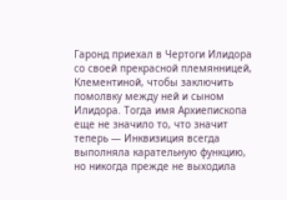Гаронд приехал в Чертоги Илидора со своей прекрасной племянницей, Клементиной, чтобы заключить помолвку между ней и сыном Илидора. Тогда имя Архиепископа еще не значило то, что значит теперь — Инквизиция всегда выполняла карательную функцию, но никогда прежде не выходила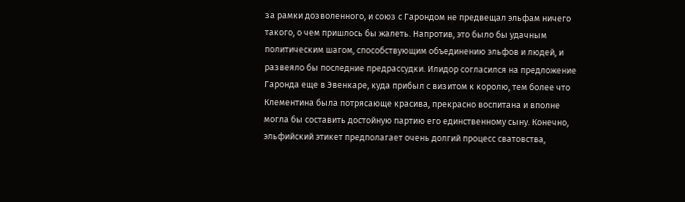за рамки дозволенного, и союз с Гарондом не предвещал эльфам ничего такого, о чем пришлось бы жалеть. Напротив, это было бы удачным политическим шагом, способствующим объединению эльфов и людей, и развеяло бы последние предрассудки. Илидор согласился на предложение Гаронда еще в Эвенкаре, куда прибыл с визитом к королю, тем более что Клементина была потрясающе красива, прекрасно воспитана и вполне могла бы составить достойную партию его единственному сыну. Конечно, эльфийский этикет предполагает очень долгий процесс сватовства,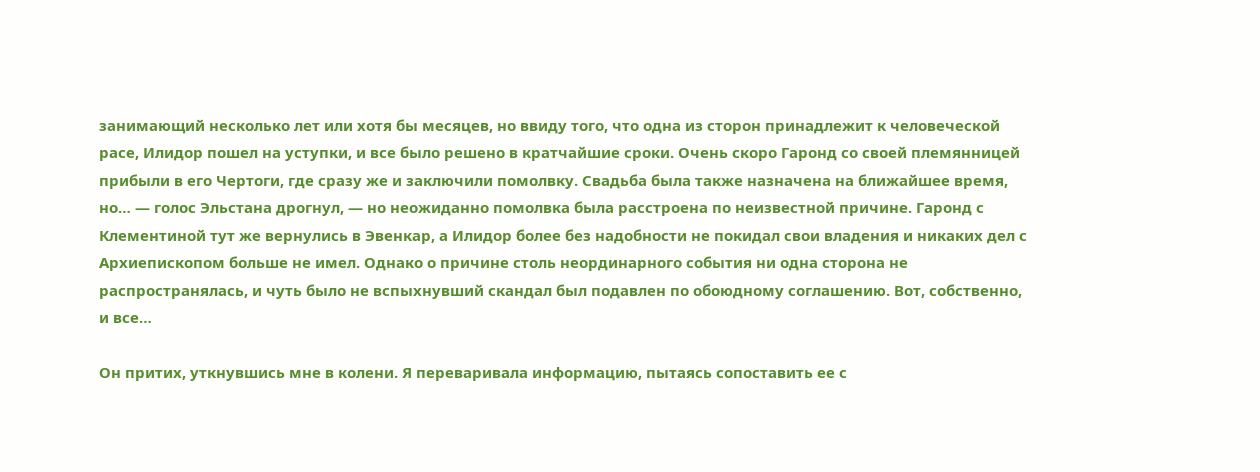занимающий несколько лет или хотя бы месяцев, но ввиду того, что одна из сторон принадлежит к человеческой расе, Илидор пошел на уступки, и все было решено в кратчайшие сроки. Очень скоро Гаронд со своей племянницей прибыли в его Чертоги, где сразу же и заключили помолвку. Свадьба была также назначена на ближайшее время, но… — голос Эльстана дрогнул, — но неожиданно помолвка была расстроена по неизвестной причине. Гаронд с Клементиной тут же вернулись в Эвенкар, а Илидор более без надобности не покидал свои владения и никаких дел с Архиепископом больше не имел. Однако о причине столь неординарного события ни одна сторона не распространялась, и чуть было не вспыхнувший скандал был подавлен по обоюдному соглашению. Вот, собственно, и все…

Он притих, уткнувшись мне в колени. Я переваривала информацию, пытаясь сопоставить ее с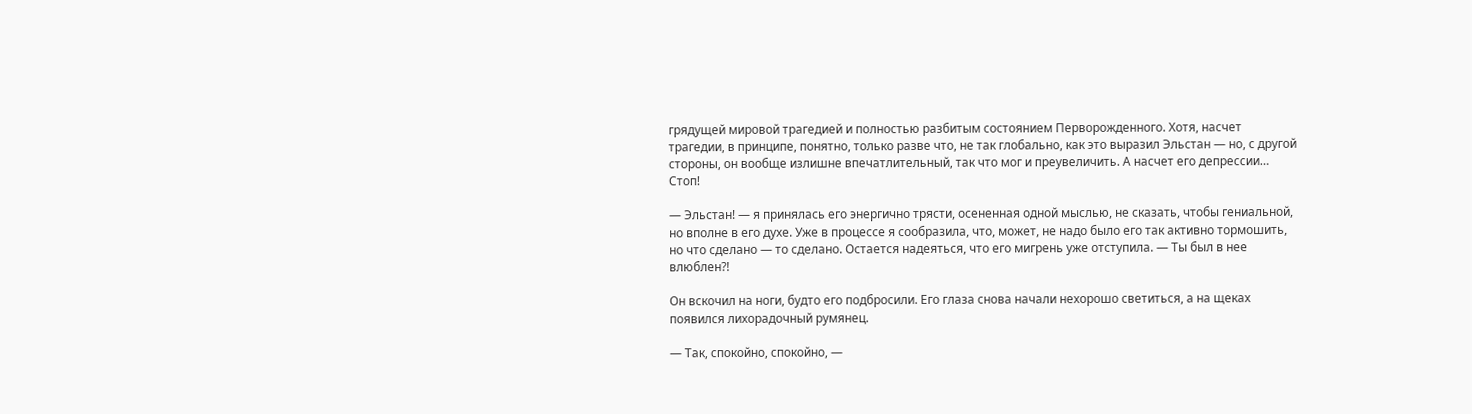грядущей мировой трагедией и полностью разбитым состоянием Перворожденного. Хотя, насчет трагедии, в принципе, понятно, только разве что, не так глобально, как это выразил Эльстан — но, с другой стороны, он вообще излишне впечатлительный, так что мог и преувеличить. А насчет его депрессии… Стоп!

— Эльстан! — я принялась его энергично трясти, осененная одной мыслью, не сказать, чтобы гениальной, но вполне в его духе. Уже в процессе я сообразила, что, может, не надо было его так активно тормошить, но что сделано — то сделано. Остается надеяться, что его мигрень уже отступила. — Ты был в нее влюблен?!

Он вскочил на ноги, будто его подбросили. Его глаза снова начали нехорошо светиться, а на щеках появился лихорадочный румянец.

— Так, спокойно, спокойно, —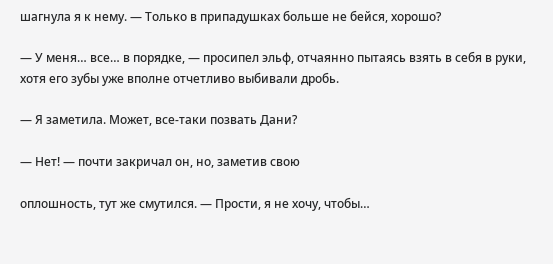шагнула я к нему. — Только в припадушках больше не бейся, хорошо?

— У меня… все… в порядке, — просипел эльф, отчаянно пытаясь взять в себя в руки, хотя его зубы уже вполне отчетливо выбивали дробь.

— Я заметила. Может, все-таки позвать Дани?

— Нет! — почти закричал он, но, заметив свою

оплошность, тут же смутился. — Прости, я не хочу, чтобы…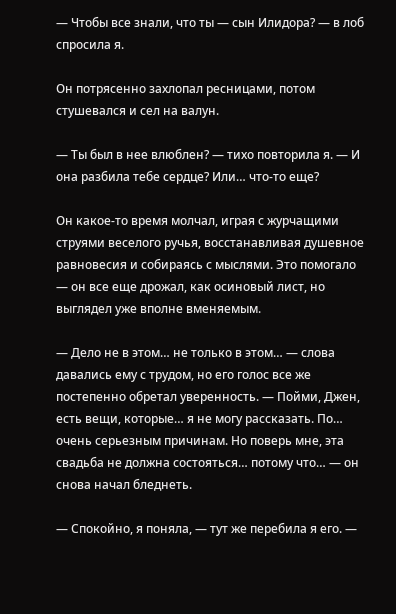— Чтобы все знали, что ты — сын Илидора? — в лоб спросила я.

Он потрясенно захлопал ресницами, потом стушевался и сел на валун.

— Ты был в нее влюблен? — тихо повторила я. — И она разбила тебе сердце? Или… что-то еще?

Он какое-то время молчал, играя с журчащими струями веселого ручья, восстанавливая душевное равновесия и собираясь с мыслями. Это помогало — он все еще дрожал, как осиновый лист, но выглядел уже вполне вменяемым.

— Дело не в этом… не только в этом… — слова давались ему с трудом, но его голос все же постепенно обретал уверенность. — Пойми, Джен, есть вещи, которые… я не могу рассказать. По… очень серьезным причинам. Но поверь мне, эта свадьба не должна состояться… потому что… — он снова начал бледнеть.

— Спокойно, я поняла, — тут же перебила я его. —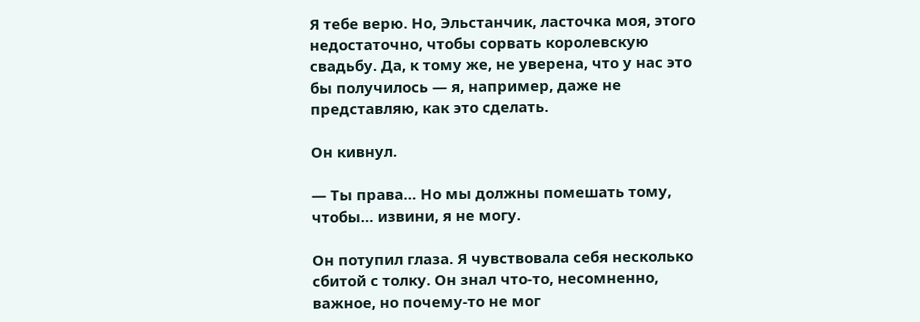Я тебе верю. Но, Эльстанчик, ласточка моя, этого недостаточно, чтобы сорвать королевскую свадьбу. Да, к тому же, не уверена, что у нас это бы получилось — я, например, даже не представляю, как это сделать.

Он кивнул.

— Ты права… Но мы должны помешать тому, чтобы… извини, я не могу.

Он потупил глаза. Я чувствовала себя несколько сбитой с толку. Он знал что-то, несомненно, важное, но почему-то не мог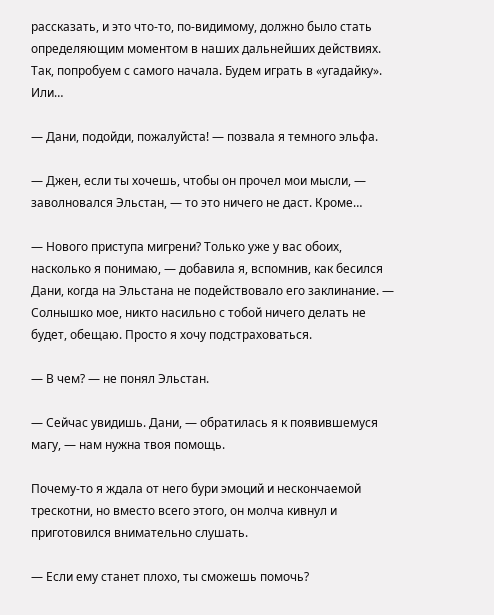рассказать, и это что-то, по-видимому, должно было стать определяющим моментом в наших дальнейших действиях. Так, попробуем с самого начала. Будем играть в «угадайку». Или…

— Дани, подойди, пожалуйста! — позвала я темного эльфа.

— Джен, если ты хочешь, чтобы он прочел мои мысли, — заволновался Эльстан, — то это ничего не даст. Кроме…

— Нового приступа мигрени? Только уже у вас обоих, насколько я понимаю, — добавила я, вспомнив, как бесился Дани, когда на Эльстана не подействовало его заклинание. — Солнышко мое, никто насильно с тобой ничего делать не будет, обещаю. Просто я хочу подстраховаться.

— В чем? — не понял Эльстан.

— Сейчас увидишь. Дани, — обратилась я к появившемуся магу, — нам нужна твоя помощь.

Почему-то я ждала от него бури эмоций и нескончаемой трескотни, но вместо всего этого, он молча кивнул и приготовился внимательно слушать.

— Если ему станет плохо, ты сможешь помочь?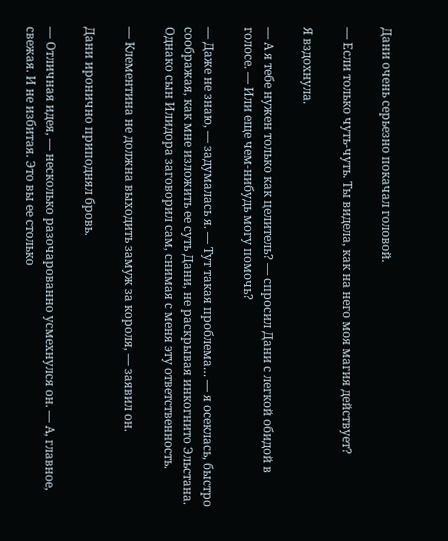Дани очень серьезно покачал головой.

— Если только чуть-чуть. Ты видела, как на него моя магия действует?

Я вздохнула.

— А я тебе нужен только как целитель? — спросил Дани с легкой обидой в голосе. — Или еще чем-нибудь могу помочь?

— Даже не знаю, — задумалась я. — Тут такая проблема… — я осеклась, быстро соображая, как мне изложить ее суть Дани, не раскрывая инкогнито Эльстана. Однако сын Илидора заговорил сам, снимая с меня эту ответственность.

— Клементина не должна выходить замуж за короля, — заявил он.

Дани иронично приподнял бровь.

— Отличная идея, — несколько разочарованно усмехнулся он. — А, главное, свежая. И не избитая. Это вы ее столько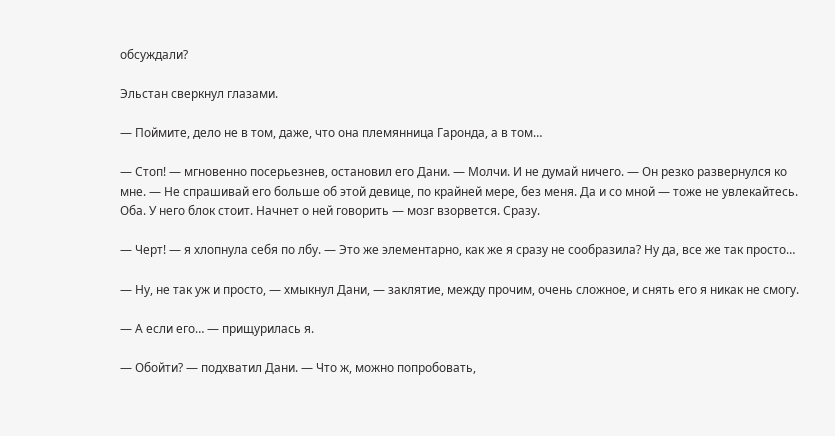обсуждали?

Эльстан сверкнул глазами.

— Поймите, дело не в том, даже, что она племянница Гаронда, а в том…

— Стоп! — мгновенно посерьезнев, остановил его Дани. — Молчи. И не думай ничего. — Он резко развернулся ко мне. — Не спрашивай его больше об этой девице, по крайней мере, без меня. Да и со мной — тоже не увлекайтесь. Оба. У него блок стоит. Начнет о ней говорить — мозг взорвется. Сразу.

— Черт! — я хлопнула себя по лбу. — Это же элементарно, как же я сразу не сообразила? Ну да, все же так просто…

— Ну, не так уж и просто, — хмыкнул Дани, — заклятие, между прочим, очень сложное, и снять его я никак не смогу.

— А если его… — прищурилась я.

— Обойти? — подхватил Дани. — Что ж, можно попробовать,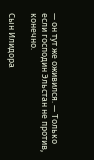— он тут же оживился. — Только если господин Эльстан не против, конечно.

Сын Илидора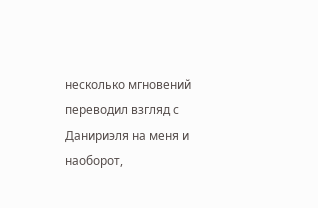несколько мгновений переводил взгляд с Данириэля на меня и наоборот,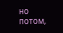но потом,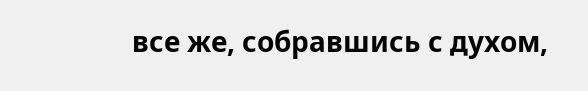все же, собравшись с духом,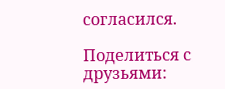согласился.

Поделиться с друзьями: